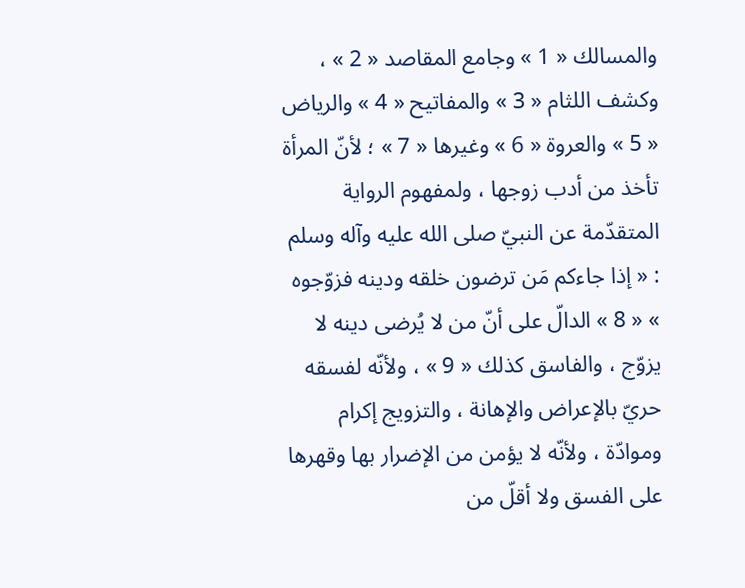والمسالك « 1 » وجامع المقاصد « 2 » ، وكشف اللثام « 3 » والمفاتيح « 4 » والرياض « 5 » والعروة « 6 » وغيرها « 7 » ؛ لأنّ المرأة تأخذ من أدب زوجها ، ولمفهوم الرواية المتقدّمة عن النبيّ صلى الله عليه وآله وسلم : « إذا جاءكم مَن ترضون خلقه ودينه فزوّجوه » « 8 » الدالّ على أنّ من لا يُرضى دينه لا يزوّج ، والفاسق كذلك « 9 » ، ولأنّه لفسقه حريّ بالإعراض والإهانة ، والتزويج إكرام وموادّة ، ولأنّه لا يؤمن من الإضرار بها وقهرها على الفسق ولا أقلّ من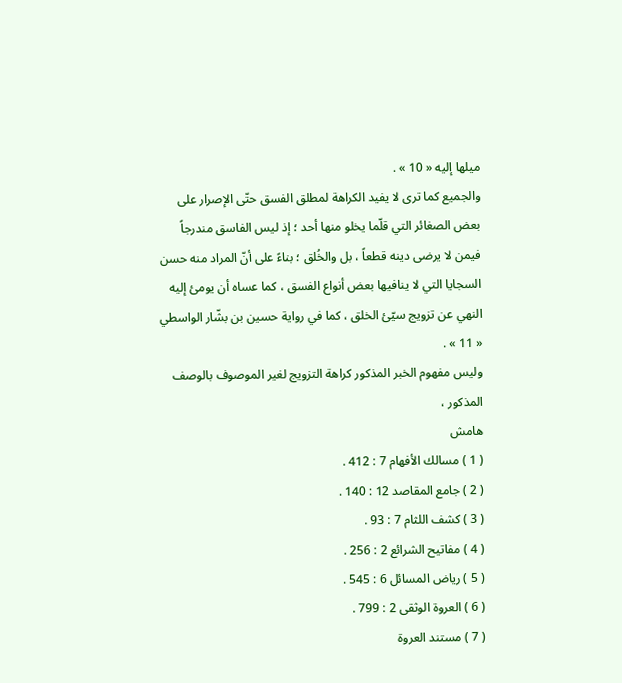ميلها إليه « 10 » .
والجميع كما ترى لا يفيد الكراهة لمطلق الفسق حتّى الإصرار على بعض الصغائر التي قلّما يخلو منها أحد ؛ إذ ليس الفاسق مندرجاً فيمن لا يرضى دينه قطعاً ، بل والخُلق ؛ بناءً على أنّ المراد منه حسن السجايا التي لا ينافيها بعض أنواع الفسق ، كما عساه أن يومئ إليه النهي عن تزويج سيّئ الخلق ، كما في رواية حسين بن بشّار الواسطي « 11 » .
وليس مفهوم الخبر المذكور كراهة التزويج لغير الموصوف بالوصف المذكور ،
هامش
( 1 ) مسالك الأفهام 7 : 412 .
( 2 ) جامع المقاصد 12 : 140 .
( 3 ) كشف اللثام 7 : 93 .
( 4 ) مفاتيح الشرائع 2 : 256 .
( 5 ) رياض المسائل 6 : 545 .
( 6 ) العروة الوثقى 2 : 799 .
( 7 ) مستند العروة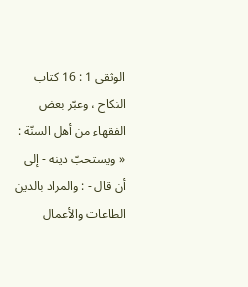الوثقى 1 : 16 كتاب النكاح ، وعبّر بعض الفقهاء من أهل السنّة : « ويستحبّ دينه - إلى أن قال - : والمراد بالدين الطاعات والأعمال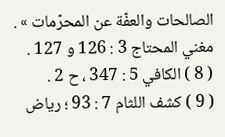الصالحات والعفّة عن المحرّمات » . مغني المحتاج 3 : 126 و 127 .
( 8 ) الكافي 5 : 347 ، ح 2 .
( 9 ) كشف اللثام 7 : 93 ؛ رياض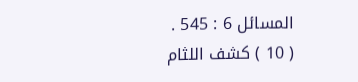المسائل 6 : 545 .
( 10 ) كشف اللثام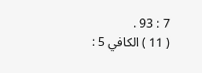7 : 93 .
( 11 ) الكافي 5 :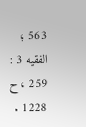563 ؛ الفقيه 3 : 259 ، ح 1228 .